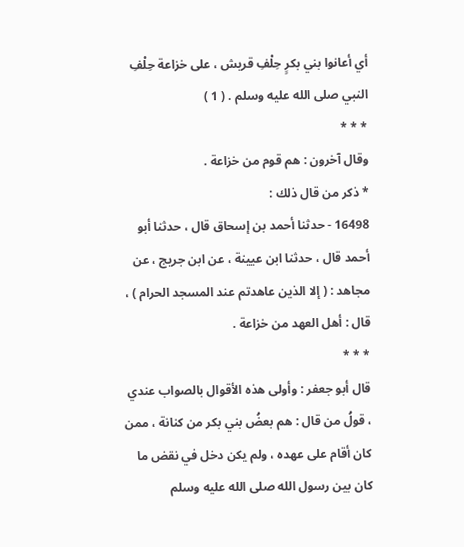أي أعانوا بني بكرٍ حِلْفِ قريش ، على خزاعة حِلْفِ النبي صلى الله عليه وسلم . ( 1 )
* * *
وقال آخرون : هم قوم من خزاعة .
* ذكر من قال ذلك :
16498 - حدثنا أحمد بن إسحاق قال ، حدثنا أبو أحمد قال ، حدثنا ابن عيينة ، عن ابن جريج ، عن مجاهد : ( إلا الذين عاهدتم عند المسجد الحرام ) ، قال : أهل العهد من خزاعة .
* * *
قال أبو جعفر : وأولى هذه الأقوال بالصواب عندي ، قولُ من قال : هم بعضُ بني بكر من كنانة ، ممن كان أقام على عهده ، ولم يكن دخل في نقض ما كان بين رسول الله صلى الله عليه وسلم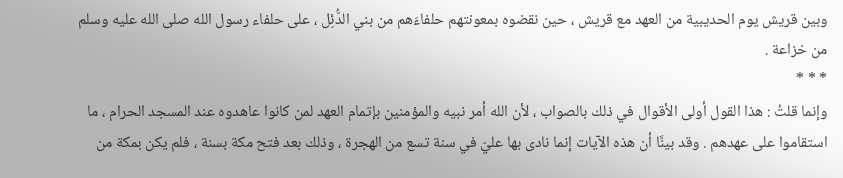وبين قريش يوم الحديبية من العهد مع قريش ، حين نقضوه بمعونتهم حلفاءَهم من بني الدُّئِل ، على حلفاء رسول الله صلى الله عليه وسلم من خزاعة .
* * *
وإنما قلتُ : هذا القول أولى الأقوال في ذلك بالصواب ، لأن الله أمر نبيه والمؤمنين بإتمام العهد لمن كانوا عاهدوه عند المسجد الحرام ، ما استقاموا على عهدهم . وقد بينَّا أن هذه الآيات إنما نادى بها عليّ في سنة تسع من الهجرة ، وذلك بعد فتح مكة بسنة ، فلم يكن بمكة من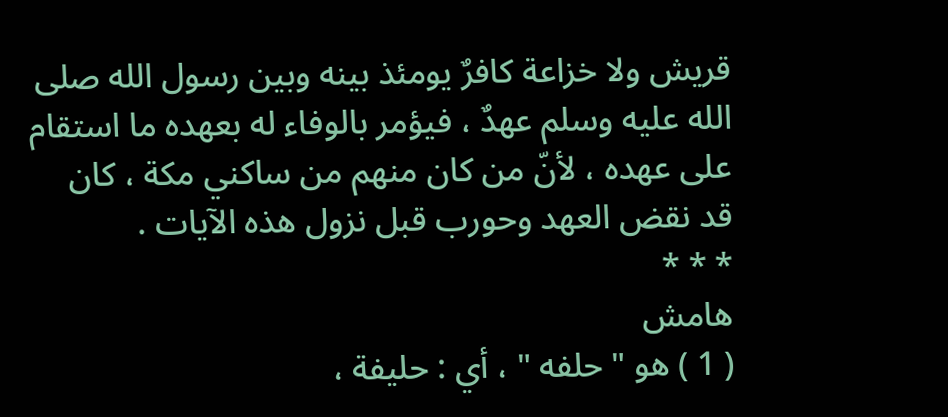قريش ولا خزاعة كافرٌ يومئذ بينه وبين رسول الله صلى الله عليه وسلم عهدٌ ، فيؤمر بالوفاء له بعهده ما استقام على عهده ، لأنّ من كان منهم من ساكني مكة ، كان قد نقض العهد وحورب قبل نزول هذه الآيات .
* * *
هامش
( 1 ) هو " حلفه " ، أي : حليفة ،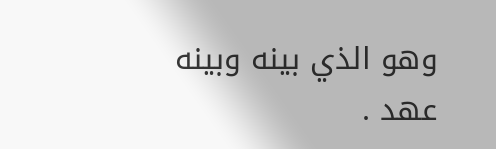وهو الذي بينه وبينه عهد .